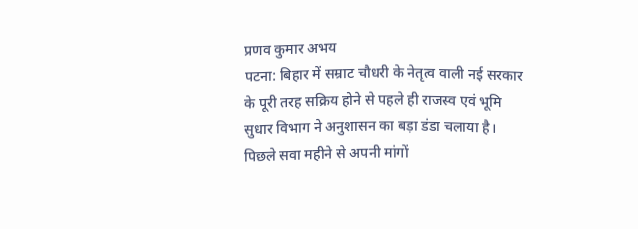प्रणव कुमार अभय
पटना: बिहार में सम्राट चौधरी के नेतृत्व वाली नई सरकार के पूरी तरह सक्रिय होने से पहले ही राजस्व एवं भूमि सुधार विभाग ने अनुशासन का बड़ा डंडा चलाया है। पिछले सवा महीने से अपनी मांगों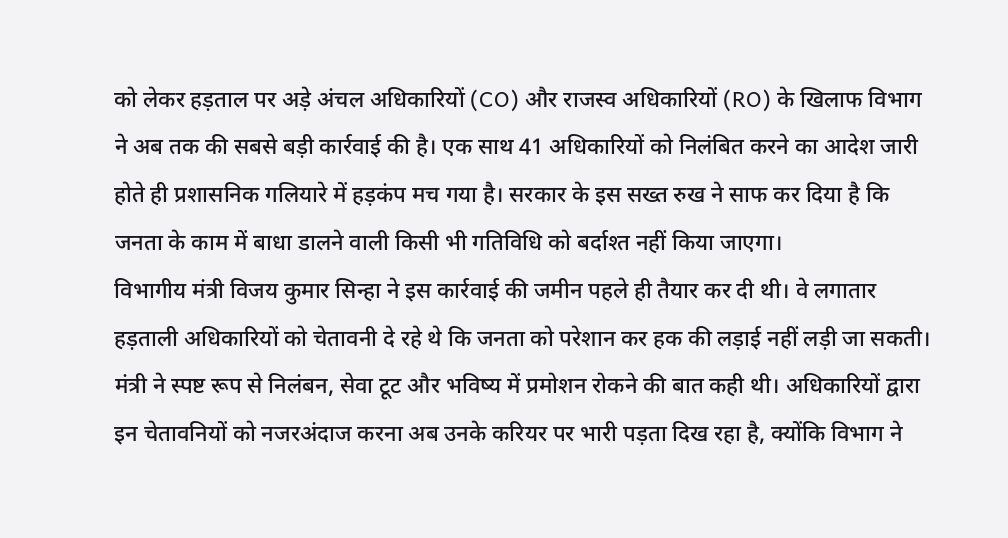को लेकर हड़ताल पर अड़े अंचल अधिकारियों (CO) और राजस्व अधिकारियों (RO) के खिलाफ विभाग ने अब तक की सबसे बड़ी कार्रवाई की है। एक साथ 41 अधिकारियों को निलंबित करने का आदेश जारी होते ही प्रशासनिक गलियारे में हड़कंप मच गया है। सरकार के इस सख्त रुख ने साफ कर दिया है कि जनता के काम में बाधा डालने वाली किसी भी गतिविधि को बर्दाश्त नहीं किया जाएगा।
विभागीय मंत्री विजय कुमार सिन्हा ने इस कार्रवाई की जमीन पहले ही तैयार कर दी थी। वे लगातार हड़ताली अधिकारियों को चेतावनी दे रहे थे कि जनता को परेशान कर हक की लड़ाई नहीं लड़ी जा सकती। मंत्री ने स्पष्ट रूप से निलंबन, सेवा टूट और भविष्य में प्रमोशन रोकने की बात कही थी। अधिकारियों द्वारा इन चेतावनियों को नजरअंदाज करना अब उनके करियर पर भारी पड़ता दिख रहा है, क्योंकि विभाग ने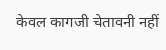केवल कागजी चेतावनी नहीं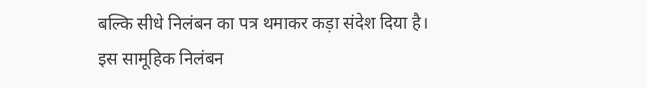बल्कि सीधे निलंबन का पत्र थमाकर कड़ा संदेश दिया है।
इस सामूहिक निलंबन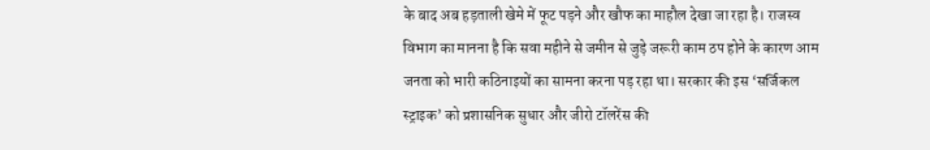के बाद अब हड़ताली खेमे में फूट पड़ने और खौफ का माहौल देखा जा रहा है। राजस्व विभाग का मानना है कि सवा महीने से जमीन से जुड़े जरूरी काम ठप होने के कारण आम जनता को भारी कठिनाइयों का सामना करना पड़ रहा था। सरकार की इस ‘सर्जिकल स्ट्राइक’ को प्रशासनिक सुधार और जीरो टॉलरेंस की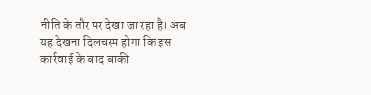नीति के तौर पर देखा जा रहा है। अब यह देखना दिलचस्प होगा कि इस कार्रवाई के बाद बाकी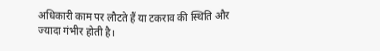अधिकारी काम पर लौटते हैं या टकराव की स्थिति और ज्यादा गंभीर होती है।